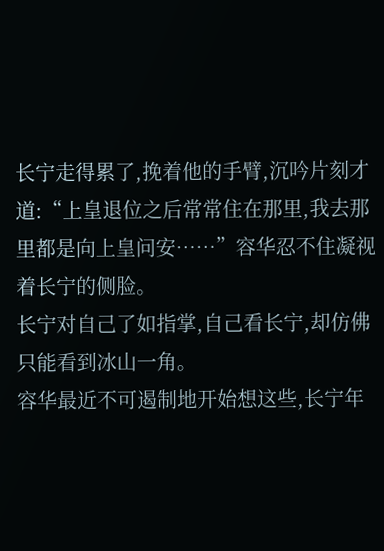长宁走得累了,挽着他的手臂,沉吟片刻才道:“上皇退位之后常常住在那里,我去那里都是向上皇问安……”容华忍不住凝视着长宁的侧脸。
长宁对自己了如指掌,自己看长宁,却仿佛只能看到冰山一角。
容华最近不可遏制地开始想这些,长宁年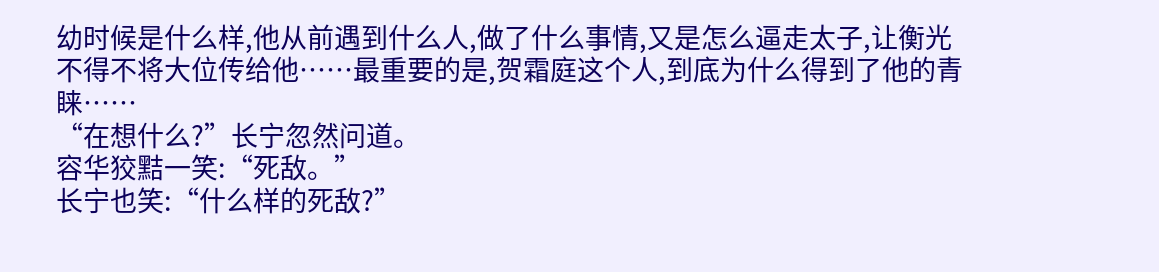幼时候是什么样,他从前遇到什么人,做了什么事情,又是怎么逼走太子,让衡光不得不将大位传给他……最重要的是,贺霜庭这个人,到底为什么得到了他的青睐……
“在想什么?”长宁忽然问道。
容华狡黠一笑:“死敌。”
长宁也笑:“什么样的死敌?”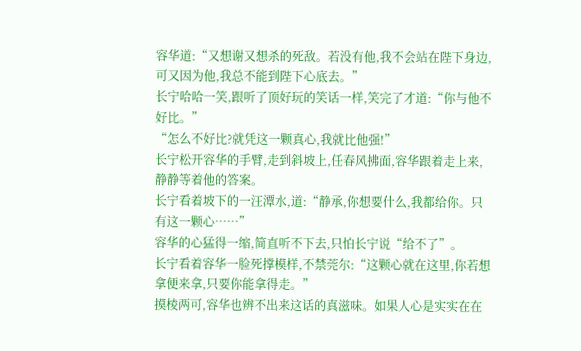容华道:“又想谢又想杀的死敌。若没有他,我不会站在陛下身边,可又因为他,我总不能到陛下心底去。”
长宁哈哈一笑,跟听了顶好玩的笑话一样,笑完了才道:“你与他不好比。”
“怎么不好比?就凭这一颗真心,我就比他强!”
长宁松开容华的手臂,走到斜坡上,任春风拂面,容华跟着走上来,静静等着他的答案。
长宁看着坡下的一汪潭水,道:“静承,你想要什么,我都给你。只有这一颗心……”
容华的心猛得一缩,简直听不下去,只怕长宁说“给不了”。
长宁看着容华一脸死撑模样,不禁莞尔:“这颗心就在这里,你若想拿便来拿,只要你能拿得走。”
摸棱两可,容华也辨不出来这话的真滋味。如果人心是实实在在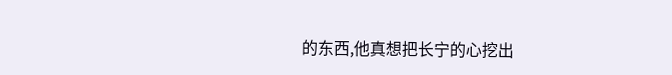的东西,他真想把长宁的心挖出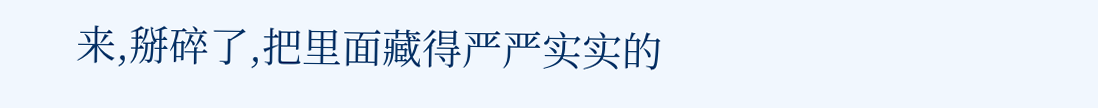来,掰碎了,把里面藏得严严实实的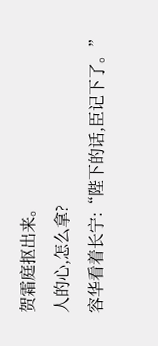贺霜庭抠出来。
人的心,怎么拿?
容华看着长宁:“陛下的话,臣记下了。”